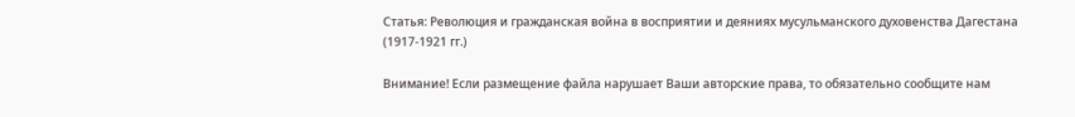Статья: Революция и гражданская война в восприятии и деяниях мусульманского духовенства Дагестана (1917-1921 гг.)

Внимание! Если размещение файла нарушает Ваши авторские права, то обязательно сообщите нам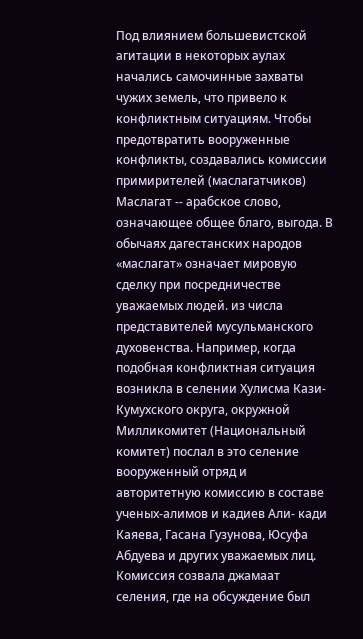Под влиянием большевистской агитации в некоторых аулах начались самочинные захваты чужих земель, что привело к конфликтным ситуациям. Чтобы предотвратить вооруженные конфликты, создавались комиссии примирителей (маслагатчиков) Маслагат -- арабское слово, означающее общее благо, выгода. В обычаях дагестанских народов «маслагат» означает мировую сделку при посредничестве уважаемых людей. из числа представителей мусульманского духовенства. Например, когда подобная конфликтная ситуация возникла в селении Хулисма Кази-Кумухского округа, окружной Милликомитет (Национальный комитет) послал в это селение вооруженный отряд и авторитетную комиссию в составе ученых-алимов и кадиев Али- кади Каяева, Гасана Гузунова, Юсуфа Абдуева и других уважаемых лиц. Комиссия созвала джамаат селения, где на обсуждение был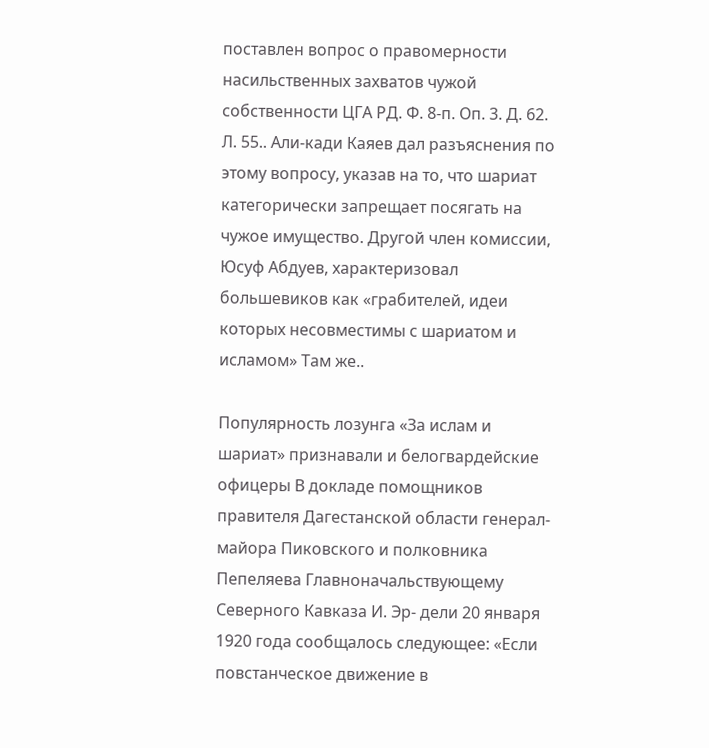поставлен вопрос о правомерности насильственных захватов чужой собственности ЦГА РД. Ф. 8-п. Оп. 3. Д. 62. Л. 55.. Али-кади Каяев дал разъяснения по этому вопросу, указав на то, что шариат категорически запрещает посягать на чужое имущество. Другой член комиссии, Юсуф Абдуев, характеризовал большевиков как «грабителей, идеи которых несовместимы с шариатом и исламом» Там же..

Популярность лозунга «За ислам и шариат» признавали и белогвардейские офицеры В докладе помощников правителя Дагестанской области генерал-майора Пиковского и полковника Пепеляева Главноначальствующему Северного Кавказа И. Эр- дели 20 января 1920 года сообщалось следующее: «Если повстанческое движение в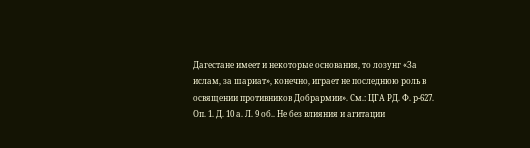Дагестане имеет и некоторые основания, то лозунг «За ислам, за шариат», конечно, играет не последнюю роль в освящении противников Добрармии». См.: ЦГА РД. Ф. р-627. Оп. 1. Д. 10 а. Л. 9 об.. Не без влияния и агитации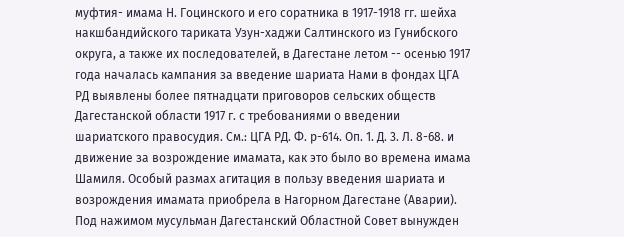муфтия- имама Н. Гоцинского и его соратника в 1917-1918 гг. шейха накшбандийского тариката Узун-хаджи Салтинского из Гунибского округа, а также их последователей, в Дагестане летом -- осенью 1917 года началась кампания за введение шариата Нами в фондах ЦГА РД выявлены более пятнадцати приговоров сельских обществ Дагестанской области 1917 г. с требованиями о введении шариатского правосудия. См.: ЦГА РД. Ф. р-614. Оп. 1. Д. 3. Л. 8-68. и движение за возрождение имамата, как это было во времена имама Шамиля. Особый размах агитация в пользу введения шариата и возрождения имамата приобрела в Нагорном Дагестане (Аварии). Под нажимом мусульман Дагестанский Областной Совет вынужден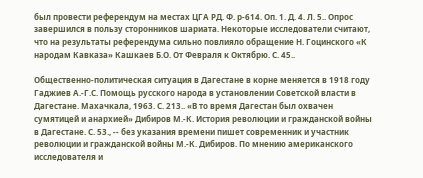был провести референдум на местах ЦГА РД. Ф. р-614. Оп. 1. Д. 4. Л. 5.. Опрос завершился в пользу сторонников шариата. Некоторые исследователи считают, что на результаты референдума сильно повлияло обращение Н. Гоцинского «К народам Кавказа» Кашкаев Б.О. От Февраля к Октябрю. С. 45..

Общественно-политическая ситуация в Дагестане в корне меняется в 1918 году Гаджиев А.-Г.С. Помощь русского народа в установлении Советской власти в Дагестане. Махачкала, 1963. С. 213.. «В то время Дагестан был охвачен сумятицей и анархией» Дибиров М.-К. История революции и гражданской войны в Дагестане. С. 53., -- без указания времени пишет современник и участник революции и гражданской войны М.-К. Дибиров. По мнению американского исследователя и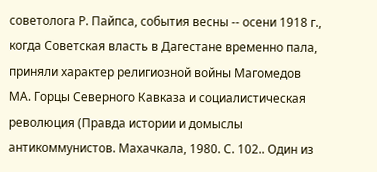советолога Р. Пайпса, события весны -- осени 1918 г., когда Советская власть в Дагестане временно пала, приняли характер религиозной войны Магомедов МА. Горцы Северного Кавказа и социалистическая революция (Правда истории и домыслы антикоммунистов. Махачкала, 1980. С. 102.. Один из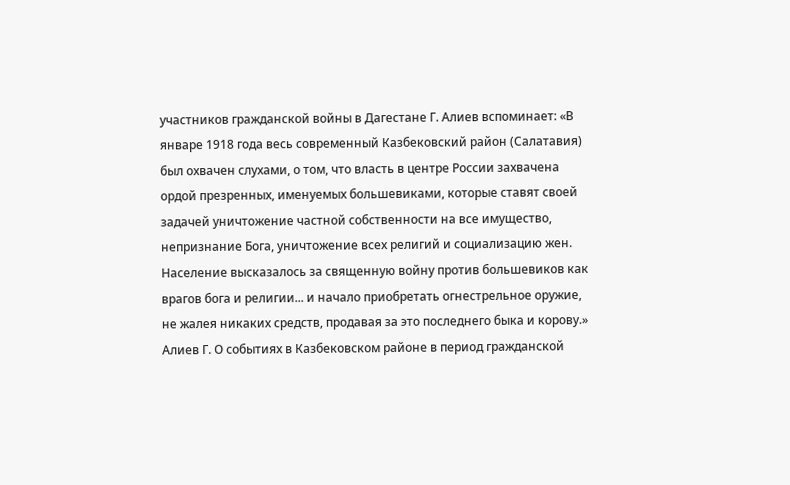участников гражданской войны в Дагестане Г. Алиев вспоминает: «В январе 1918 года весь современный Казбековский район (Салатавия) был охвачен слухами, о том, что власть в центре России захвачена ордой презренных, именуемых большевиками, которые ставят своей задачей уничтожение частной собственности на все имущество, непризнание Бога, уничтожение всех религий и социализацию жен. Население высказалось за священную войну против большевиков как врагов бога и религии... и начало приобретать огнестрельное оружие, не жалея никаких средств, продавая за это последнего быка и корову.» Алиев Г. О событиях в Казбековском районе в период гражданской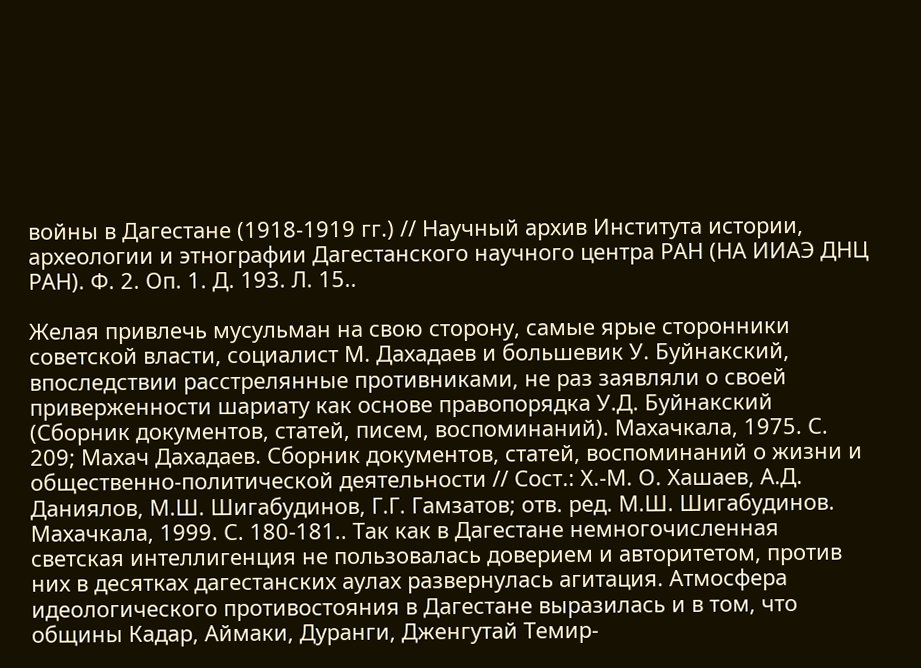войны в Дагестане (1918-1919 гг.) // Научный архив Института истории, археологии и этнографии Дагестанского научного центра РАН (НА ИИАЭ ДНЦ РАН). Ф. 2. Оп. 1. Д. 193. Л. 15..

Желая привлечь мусульман на свою сторону, самые ярые сторонники советской власти, социалист М. Дахадаев и большевик У. Буйнакский, впоследствии расстрелянные противниками, не раз заявляли о своей приверженности шариату как основе правопорядка У.Д. Буйнакский (Сборник документов, статей, писем, воспоминаний). Махачкала, 1975. С. 209; Махач Дахадаев. Сборник документов, статей, воспоминаний о жизни и общественно-политической деятельности // Сост.: Х.-М. О. Хашаев, А.Д. Даниялов, М.Ш. Шигабудинов, Г.Г. Гамзатов; отв. ред. М.Ш. Шигабудинов. Махачкала, 1999. С. 180-181.. Так как в Дагестане немногочисленная светская интеллигенция не пользовалась доверием и авторитетом, против них в десятках дагестанских аулах развернулась агитация. Атмосфера идеологического противостояния в Дагестане выразилась и в том, что общины Кадар, Аймаки, Дуранги, Дженгутай Темир-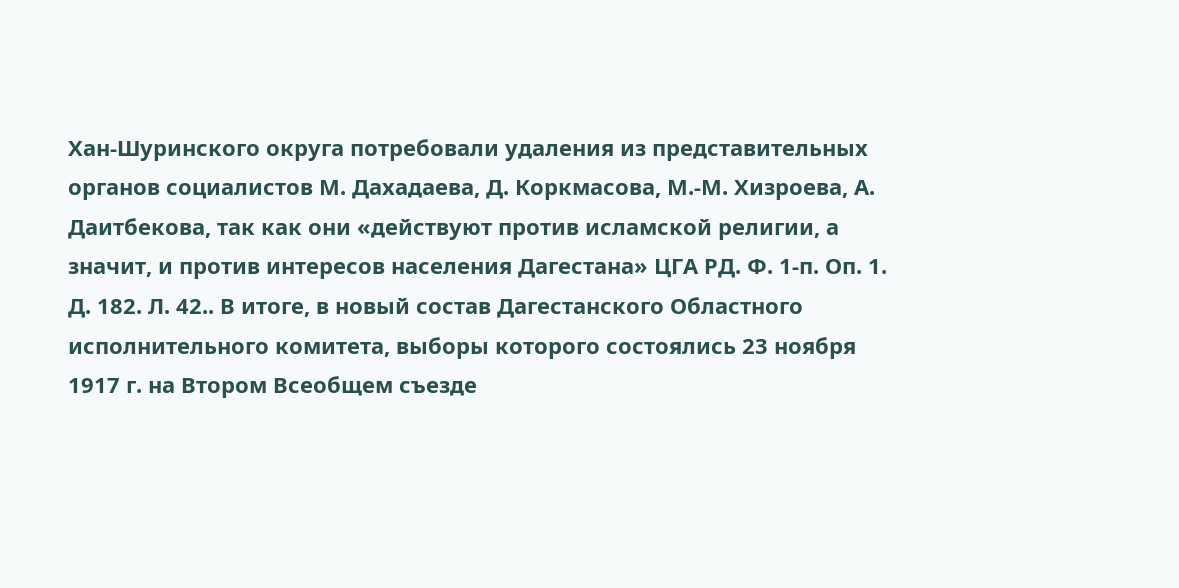Хан-Шуринского округа потребовали удаления из представительных органов социалистов М. Дахадаева, Д. Коркмасова, М.-М. Хизроева, А. Даитбекова, так как они «действуют против исламской религии, а значит, и против интересов населения Дагестана» ЦГА РД. Ф. 1-п. Оп. 1. Д. 182. Л. 42.. В итоге, в новый состав Дагестанского Областного исполнительного комитета, выборы которого состоялись 23 ноября 1917 г. на Втором Всеобщем съезде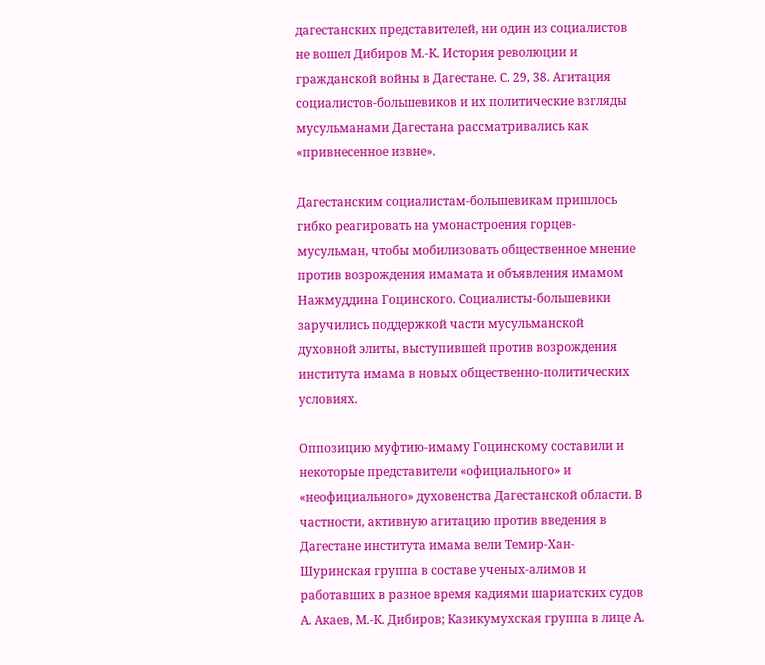дагестанских представителей, ни один из социалистов не вошел Дибиров М.-К. История революции и гражданской войны в Дагестане. С. 29, 38. Агитация социалистов-большевиков и их политические взгляды мусульманами Дагестана рассматривались как «привнесенное извне».

Дагестанским социалистам-большевикам пришлось гибко реагировать на умонастроения горцев-мусульман, чтобы мобилизовать общественное мнение против возрождения имамата и объявления имамом Нажмуддина Гоцинского. Социалисты-большевики заручились поддержкой части мусульманской духовной элиты, выступившей против возрождения института имама в новых общественно-политических условиях.

Оппозицию муфтию-имаму Гоцинскому составили и некоторые представители «официального» и «неофициального» духовенства Дагестанской области. В частности, активную агитацию против введения в Дагестане института имама вели Темир-Хан-Шуринская группа в составе ученых-алимов и работавших в разное время кадиями шариатских судов А. Акаев, М.-К. Дибиров; Казикумухская группа в лице А.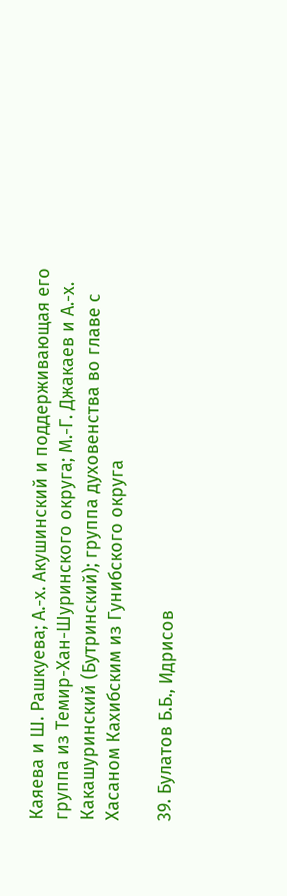Каяева и Ш. Рашкуева; А.-х. Акушинский и поддерживающая его группа из Темир-Хан-Шуринского округа; М.-Г. Джакаев и А.-х. Какашуринский (Бутринский); группа духовенства во главе с Хасаном Кахибским из Гунибского округа

39. Булатов Б.Б., Идрисов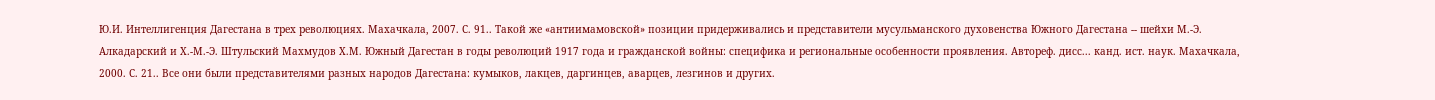Ю.И. Интеллигенция Дагестана в трех революциях. Махачкала, 2007. С. 91.. Такой же «антиимамовской» позиции придерживались и представители мусульманского духовенства Южного Дагестана -- шейхи М.-Э. Алкадарский и Х.-М.-Э. Штульский Махмудов Х.М. Южный Дагестан в годы революций 1917 года и гражданской войны: специфика и региональные особенности проявления. Автореф. дисс... канд. ист. наук. Махачкала, 2000. С. 21.. Все они были представителями разных народов Дагестана: кумыков, лакцев, даргинцев, аварцев, лезгинов и других.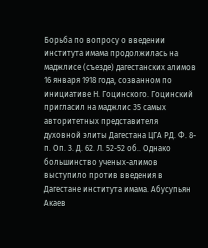Борьба по вопросу о введении института имама продолжилась на маджлисе (съезде) дагестанских алимов 16 января 1918 года, созванном по инициативе Н. Гоцинского. Гоцинский пригласил на маджлис 35 самых авторитетных представителя духовной элиты Дагестана ЦГА РД. Ф. 8-п. Оп. 3. Д. 62. Л. 52-52 об.. Однако большинство ученых-алимов выступило против введения в Дагестане института имама. Абусупьян Акаев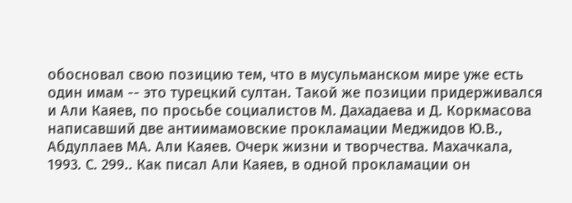обосновал свою позицию тем, что в мусульманском мире уже есть один имам -- это турецкий султан. Такой же позиции придерживался и Али Каяев, по просьбе социалистов М. Дахадаева и Д. Коркмасова написавший две антиимамовские прокламации Меджидов Ю.В., Абдуллаев МА. Али Каяев. Очерк жизни и творчества. Махачкала, 1993. С. 299.. Как писал Али Каяев, в одной прокламации он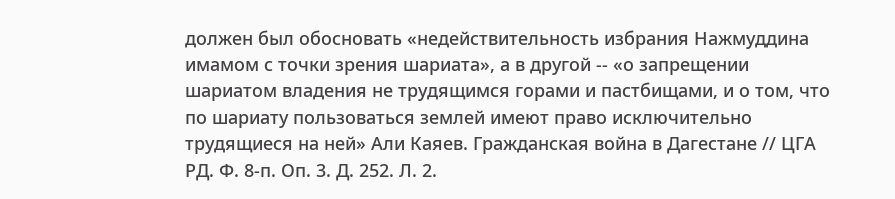должен был обосновать «недействительность избрания Нажмуддина имамом с точки зрения шариата», а в другой -- «о запрещении шариатом владения не трудящимся горами и пастбищами, и о том, что по шариату пользоваться землей имеют право исключительно трудящиеся на ней» Али Каяев. Гражданская война в Дагестане // ЦГА РД. Ф. 8-п. Оп. 3. Д. 252. Л. 2.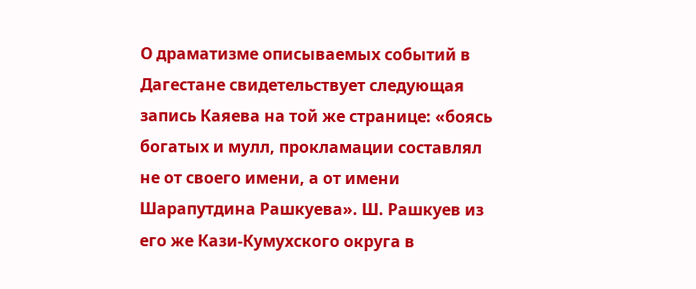О драматизме описываемых событий в Дагестане свидетельствует следующая запись Каяева на той же странице: «боясь богатых и мулл, прокламации составлял не от своего имени, а от имени Шарапутдина Рашкуева». Ш. Рашкуев из его же Кази-Кумухского округа в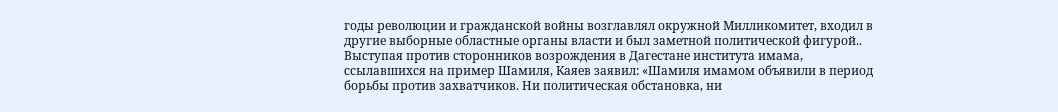годы революции и гражданской войны возглавлял окружной Милликомитет, входил в другие выборные областные органы власти и был заметной политической фигурой.. Выступая против сторонников возрождения в Дагестане института имама, ссылавшихся на пример Шамиля, Каяев заявил: «Шамиля имамом объявили в период борьбы против захватчиков. Ни политическая обстановка, ни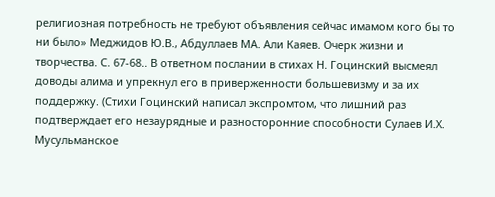религиозная потребность не требуют объявления сейчас имамом кого бы то ни было» Меджидов Ю.В., Абдуллаев МА. Али Каяев. Очерк жизни и творчества. С. 67-68.. В ответном послании в стихах Н. Гоцинский высмеял доводы алима и упрекнул его в приверженности большевизму и за их поддержку. (Стихи Гоцинский написал экспромтом, что лишний раз подтверждает его незаурядные и разносторонние способности Сулаев И.Х. Мусульманское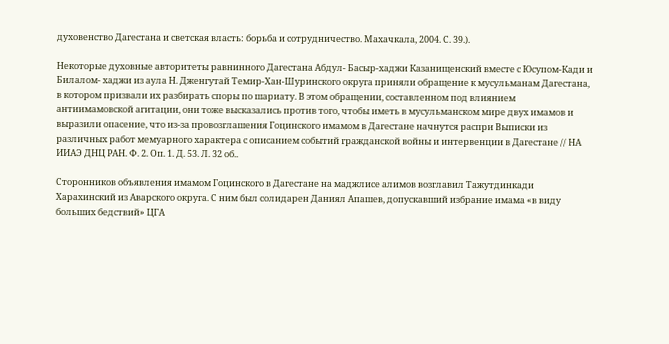духовенство Дагестана и светская власть: борьба и сотрудничество. Махачкала, 2004. С. 39.).

Некоторые духовные авторитеты равнинного Дагестана Абдул- Басыр-хаджи Казанищенский вместе с Юсупом-Кади и Билалом- хаджи из аула Н. Дженгутай Темир-Хан-Шуринского округа приняли обращение к мусульманам Дагестана, в котором призвали их разбирать споры по шариату. В этом обращении, составленном под влиянием антиимамовской агитации, они тоже высказались против того, чтобы иметь в мусульманском мире двух имамов и выразили опасение, что из-за провозглашения Гоцинского имамом в Дагестане начнутся распри Выписки из различных работ мемуарного характера с описанием событий гражданской войны и интервенции в Дагестане // НА ИИАЭ ДНЦ РАН. Ф. 2. Оп. 1. Д. 53. Л. 32 об..

Сторонников объявления имамом Гоцинского в Дагестане на маджлисе алимов возглавил Тажутдинкади Харахинский из Аварского округа. С ним был солидарен Даниял Апашев, допускавший избрание имама «в виду больших бедствий» ЦГА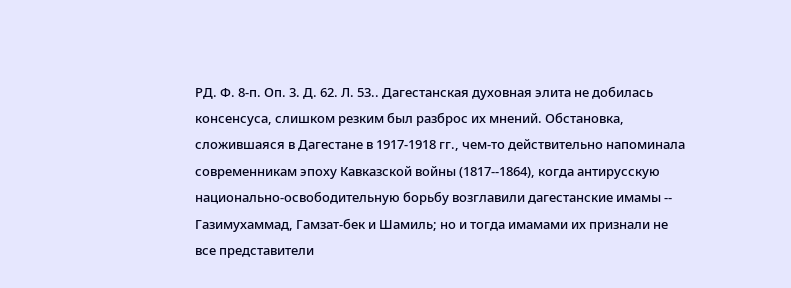РД. Ф. 8-п. Оп. 3. Д. 62. Л. 53.. Дагестанская духовная элита не добилась консенсуса, слишком резким был разброс их мнений. Обстановка, сложившаяся в Дагестане в 1917-1918 гг., чем-то действительно напоминала современникам эпоху Кавказской войны (1817--1864), когда антирусскую национально-освободительную борьбу возглавили дагестанские имамы -- Газимухаммад, Гамзат-бек и Шамиль; но и тогда имамами их признали не все представители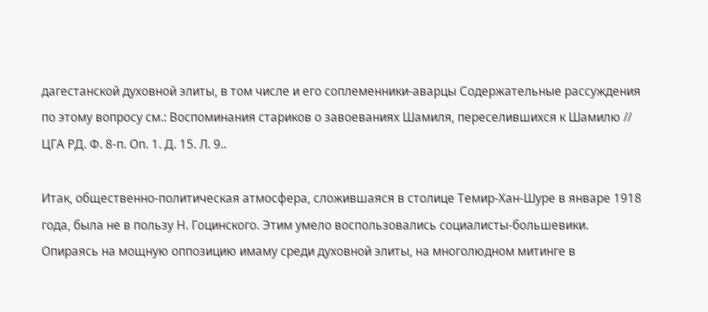дагестанской духовной элиты, в том числе и его соплеменники-аварцы Содержательные рассуждения по этому вопросу см.: Воспоминания стариков о завоеваниях Шамиля, переселившихся к Шамилю // ЦГА РД. Ф. 8-п. Оп. 1. Д. 15. Л. 9..

Итак, общественно-политическая атмосфера, сложившаяся в столице Темир-Хан-Шуре в январе 1918 года, была не в пользу Н. Гоцинского. Этим умело воспользовались социалисты-большевики. Опираясь на мощную оппозицию имаму среди духовной элиты, на многолюдном митинге в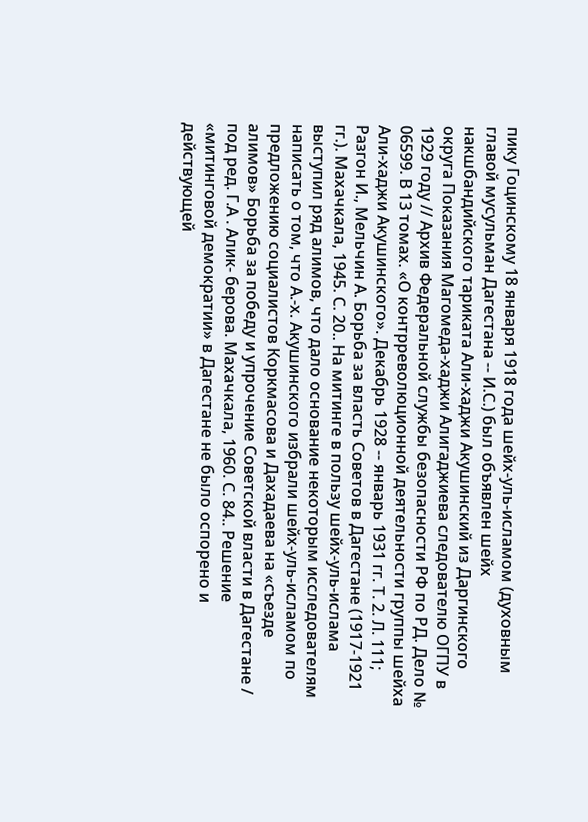пику Гоцинскому 18 января 1918 года шейх-уль-исламом (духовным главой мусульман Дагестана -- И.С.) был объявлен шейх накшбандийского тариката Али-хаджи Акушинский из Даргинского округа Показания Магомеда-хаджи Алигаджиева следователю ОГПУ в 1929 году // Архив Федеральной службы безопасности РФ по РД. Дело № 06599. В 13 томах. «О контрреволюционной деятельности группы шейха Али-хаджи Акушинского». Декабрь 1928 -- январь 1931 гг. Т. 2. Л. 111; Разгон И., Мельчин А. Борьба за власть Советов в Дагестане (1917-1921 гг.). Махачкала, 1945. С. 20.. На митинге в пользу шейх-уль-ислама выступил ряд алимов, что дало основание некоторым исследователям написать о том, что А.-х. Акушинского избрали шейх-уль-исламом по предложению социалистов Коркмасова и Дахадаева на «съезде алимов» Борьба за победу и упрочение Советской власти в Дагестане / под ред. Г.А . Алик- берова. Махачкала, 1960. С. 84.. Решение «митинговой демократии» в Дагестане не было оспорено и действующей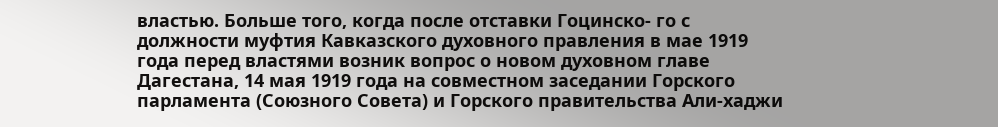властью. Больше того, когда после отставки Гоцинско- го с должности муфтия Кавказского духовного правления в мае 1919 года перед властями возник вопрос о новом духовном главе Дагестана, 14 мая 1919 года на совместном заседании Горского парламента (Союзного Совета) и Горского правительства Али-хаджи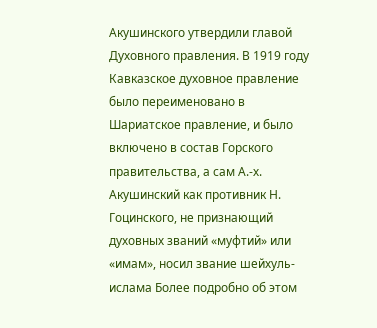Акушинского утвердили главой Духовного правления. В 1919 году Кавказское духовное правление было переименовано в Шариатское правление, и было включено в состав Горского правительства, а сам А.-х. Акушинский как противник Н. Гоцинского, не признающий духовных званий «муфтий» или «имам», носил звание шейхуль-ислама Более подробно об этом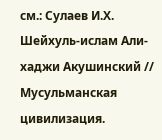см.: Сулаев И.Х. Шейхуль-ислам Али-хаджи Акушинский // Мусульманская цивилизация.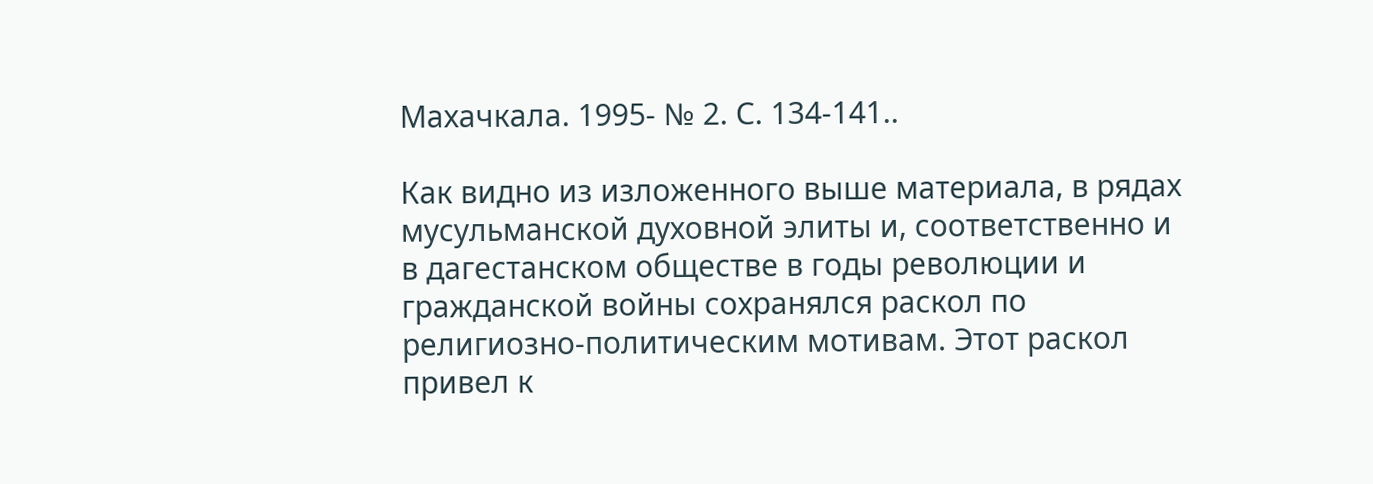Махачкала. 1995- № 2. С. 134-141..

Как видно из изложенного выше материала, в рядах мусульманской духовной элиты и, соответственно и в дагестанском обществе в годы революции и гражданской войны сохранялся раскол по религиозно-политическим мотивам. Этот раскол привел к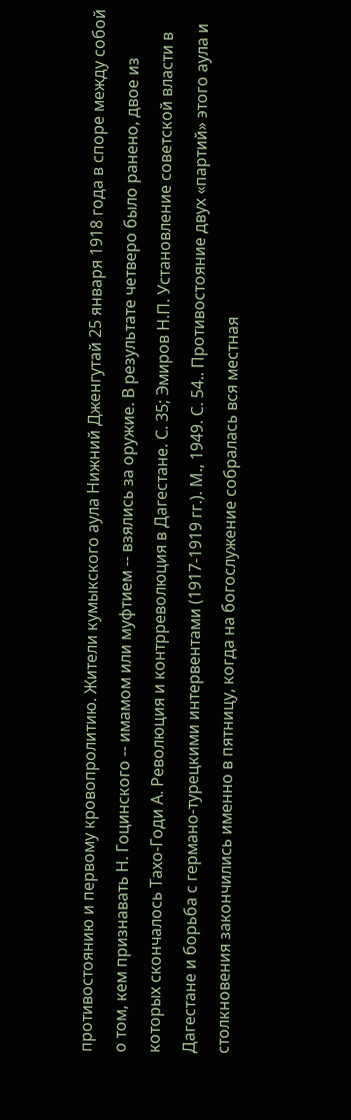противостоянию и первому кровопролитию. Жители кумыкского аула Нижний Дженгутай 25 января 1918 года в споре между собой о том, кем признавать Н. Гоцинского -- имамом или муфтием -- взялись за оружие. В результате четверо было ранено, двое из которых скончалось Тахо-Годи А. Революция и контрреволюция в Дагестане. С. 35; Эмиров Н.П. Установление советской власти в Дагестане и борьба с германо-турецкими интервентами (1917-1919 гг.). М., 1949. С. 54.. Противостояние двух «партий» этого аула и столкновения закончились именно в пятницу, когда на богослужение собралась вся местная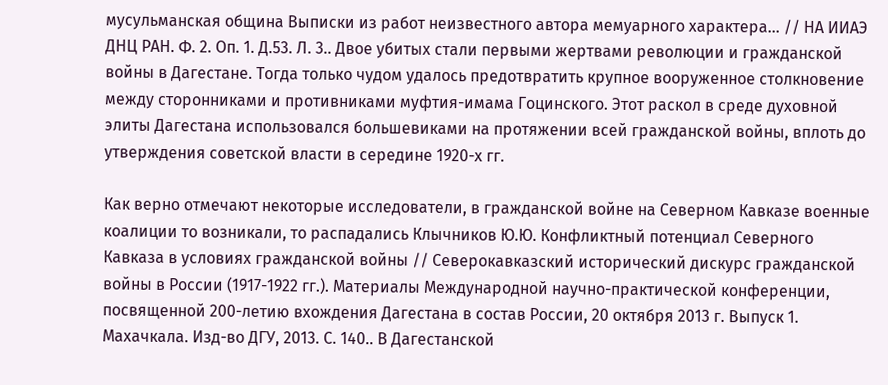мусульманская община Выписки из работ неизвестного автора мемуарного характера... // НА ИИАЭ ДНЦ РАН. Ф. 2. Оп. 1. Д.53. Л. 3.. Двое убитых стали первыми жертвами революции и гражданской войны в Дагестане. Тогда только чудом удалось предотвратить крупное вооруженное столкновение между сторонниками и противниками муфтия-имама Гоцинского. Этот раскол в среде духовной элиты Дагестана использовался большевиками на протяжении всей гражданской войны, вплоть до утверждения советской власти в середине 1920-х гг.

Как верно отмечают некоторые исследователи, в гражданской войне на Северном Кавказе военные коалиции то возникали, то распадались Клычников Ю.Ю. Конфликтный потенциал Северного Кавказа в условиях гражданской войны // Северокавказский исторический дискурс гражданской войны в России (1917-1922 гг.). Материалы Международной научно-практической конференции, посвященной 200-летию вхождения Дагестана в состав России, 20 октября 2013 г. Выпуск 1. Махачкала. Изд-во ДГУ, 2013. С. 140.. В Дагестанской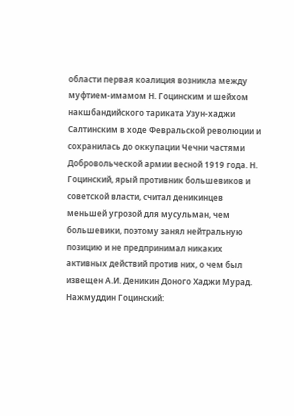области первая коалиция возникла между муфтием-имамом Н. Гоцинским и шейхом накшбандийского тариката Узун-хаджи Салтинским в ходе Февральской революции и сохранилась до оккупации Чечни частями Добровольческой армии весной 1919 года. Н. Гоцинский, ярый противник большевиков и советской власти, считал деникинцев меньшей угрозой для мусульман, чем большевики, поэтому занял нейтральную позицию и не предпринимал никаких активных действий против них, о чем был извещен А.И. Деникин Доного Хаджи Мурад. Нажмуддин Гоцинский: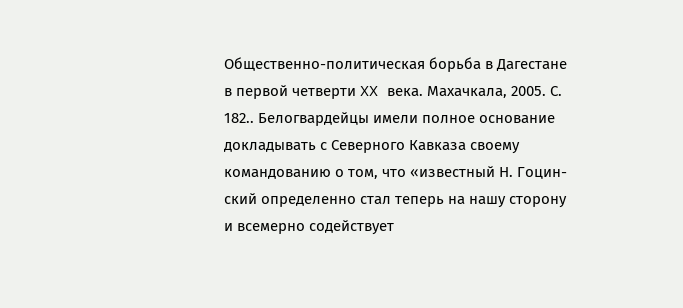Общественно-политическая борьба в Дагестане в первой четверти XX века. Махачкала, 2005. С. 182.. Белогвардейцы имели полное основание докладывать с Северного Кавказа своему командованию о том, что «известный Н. Гоцин- ский определенно стал теперь на нашу сторону и всемерно содействует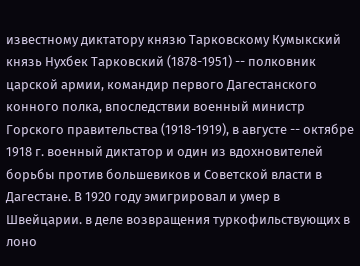известному диктатору князю Тарковскому Кумыкский князь Нухбек Тарковский (1878-1951) -- полковник царской армии, командир первого Дагестанского конного полка, впоследствии военный министр Горского правительства (1918-1919), в августе -- октябре 1918 г. военный диктатор и один из вдохновителей борьбы против большевиков и Советской власти в Дагестане. В 1920 году эмигрировал и умер в Швейцарии. в деле возвращения туркофильствующих в лоно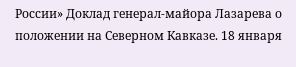России» Доклад генерал-майора Лазарева о положении на Северном Кавказе. 18 января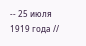-- 25 июля 1919 года //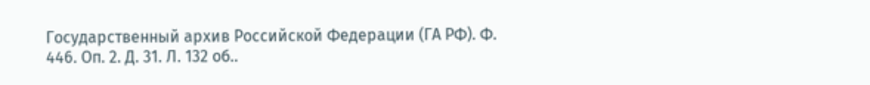Государственный архив Российской Федерации (ГА РФ). Ф. 446. Оп. 2. Д. 31. Л. 132 об..